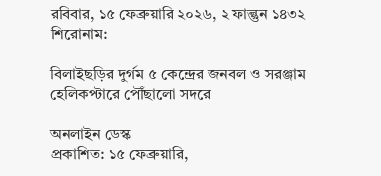রবিবার, ১৫ ফেব্রুয়ারি ২০২৬, ২ ফাল্গুন ১৪৩২
শিরোনাম:

বিলাইছড়ির দুর্গম ৫ কেন্দ্রের জনবল ও সরঞ্জাম হেলিকপ্টারে পৌঁছালো সদরে

অনলাইন ডেস্ক
প্রকাশিত: ১৫ ফেব্রুয়ারি,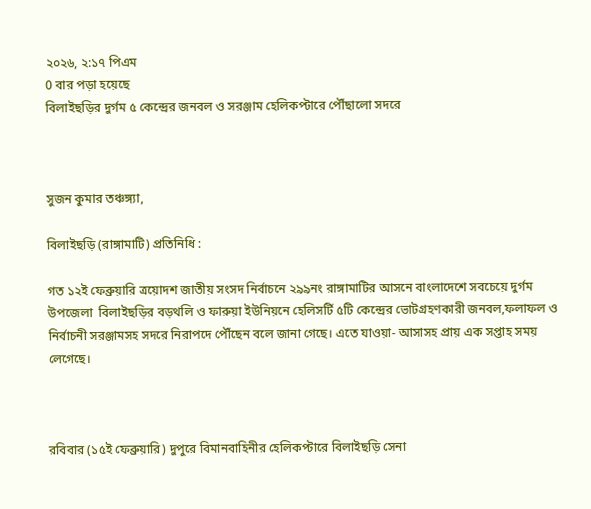২০২৬, ২:১৭ পিএম
0 বার পড়া হয়েছে
বিলাইছড়ির দুর্গম ৫ কেন্দ্রের জনবল ও সরঞ্জাম হেলিকপ্টারে পৌঁছালো সদরে



সুজন কুমার তঞ্চঙ্গ্যা,

বিলাইছড়ি (রাঙ্গামাটি) প্রতিনিধি :

গত ১২ই ফেব্রুয়ারি ত্রয়োদশ জাতীয় সংসদ নির্বাচনে ২৯৯নং রাঙ্গামাটির আসনে বাংলাদেশে সবচেয়ে দুর্গম উপজেলা  বিলাইছড়ির বড়থলি ও ফারুয়া ইউনিয়নে হেলিসর্টি ৫টি কেন্দ্রের ভোটগ্রহণকারী জনবল,ফলাফল ও নির্বাচনী সরঞ্জামসহ সদরে নিরাপদে পৌঁছেন বলে জানা গেছে। এতে যাওয়া- আসাসহ প্রায় এক সপ্তাহ সময় লেগেছে।



রবিবার (১৫ই ফেব্রুয়ারি) দুপুরে বিমানবাহিনীর হেলিকপ্টারে বিলাইছড়ি সেনা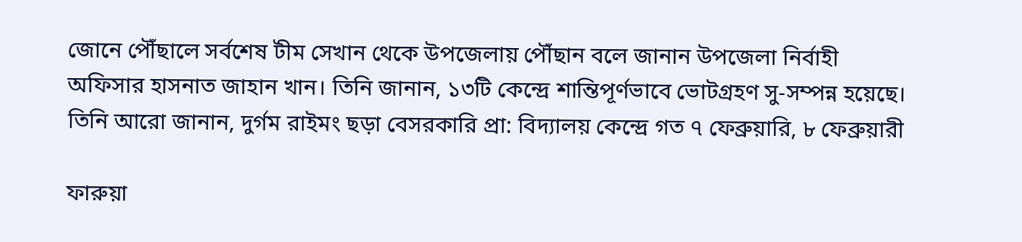জোনে পৌঁছালে সর্বশেষ টীম সেখান থেকে উপজেলায় পৌঁছান বলে জানান উপজেলা নির্বাহী অফিসার হাসনাত জাহান খান। তিনি জানান, ১৩টি কেন্দ্রে শান্তিপূর্ণভাবে ভোটগ্রহণ সু-সম্পন্ন হয়েছে। তিনি আরো জানান, দুর্গম রাইমং ছড়া বেসরকারি প্রা: বিদ্যালয় কেন্দ্রে গত ৭ ফেব্রুয়ারি, ৮ ফেব্রুয়ারী

ফারুয়া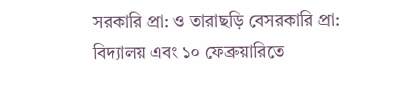সরকারি প্রা: ও তারাছড়ি বেসরকারি প্রা: বিদ্যালয় এবং ১০ ফেব্রুয়ারিতে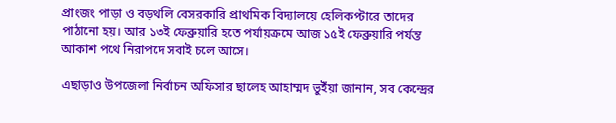প্রাংজং পাড়া ও বড়থলি বেসরকারি প্রাথমিক বিদ্যালয়ে হেলিকপ্টারে তাদের পাঠানো হয়। আর ১৩ই ফেব্রুয়ারি হতে পর্যায়ক্রমে আজ ১৫ই ফেব্রুয়ারি পর্যন্ত আকাশ পথে নিরাপদে সবাই চলে আসে।

এছাড়াও উপজেলা নির্বাচন অফিসার ছালেহ আহাম্মদ ভুইঁয়া জানান, সব কেন্দ্রের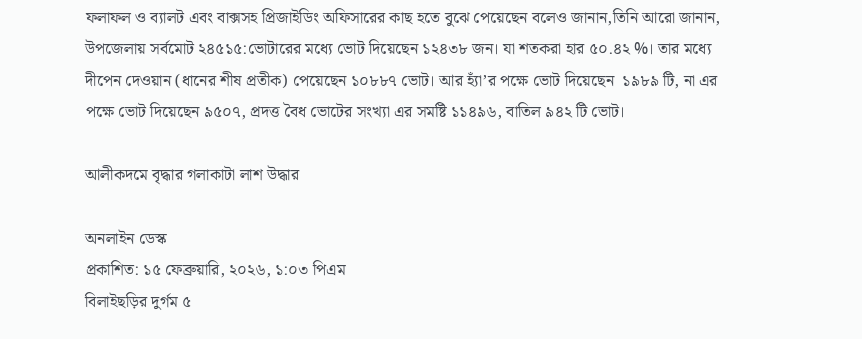ফলাফল ও ব্যালট এবং বাক্সসহ প্রিজাইডিং অফিসারের কাছ হতে বুঝে পেয়েছেন বলেও জানান,তিনি আরো জানান, উপজেলায় সর্বমোট ২৪৫১৫:ভোটারের মধ্যে ভোট দিয়েছেন ১২৪৩৮ জন। যা শতকরা হার ৫০.৪২ %। তার মধ্যে দীপেন দেওয়ান (ধানের শীষ প্রতীক) পেয়েছেন ১০৮৮৭ ভোট। আর হ্যাঁ’র পক্ষে ভোট দিয়েছেন  ১৯৮৯ টি, না এর পক্ষে ভোট দিয়েছেন ৯৫০৭, প্রদত্ত বৈধ ভোটের সংখ্যা এর সমষ্টি ১১৪৯৬, বাতিল ৯৪২ টি ভোট।

আলীকদমে বৃদ্ধার গলাকাটা লাশ উদ্ধার

অনলাইন ডেস্ক
প্রকাশিত: ১৫ ফেব্রুয়ারি, ২০২৬, ১:০৩ পিএম
বিলাইছড়ির দুর্গম ৫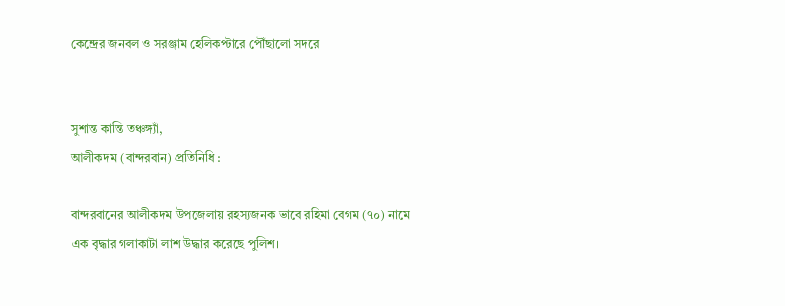কেন্দ্রের জনবল ও সরঞ্জাম হেলিকপ্টারে পৌঁছালো সদরে


সুশান্ত কান্তি তঞ্চঙ্গ্যাঁ,
আলীকদম (বান্দরবান) প্রতিনিধি :

বান্দরবানের আলীকদম উপজেলায় রহস্যজনক ভাবে রহিমা বেগম (৭০) নামে এক বৃদ্ধার গলাকাটা লাশ উদ্ধার করেছে পুলিশ।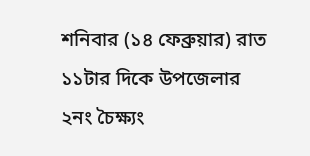শনিবার (১৪ ফেব্রুয়ার) রাত ১১টার দিকে উপজেলার ২নং চৈক্ষ্যং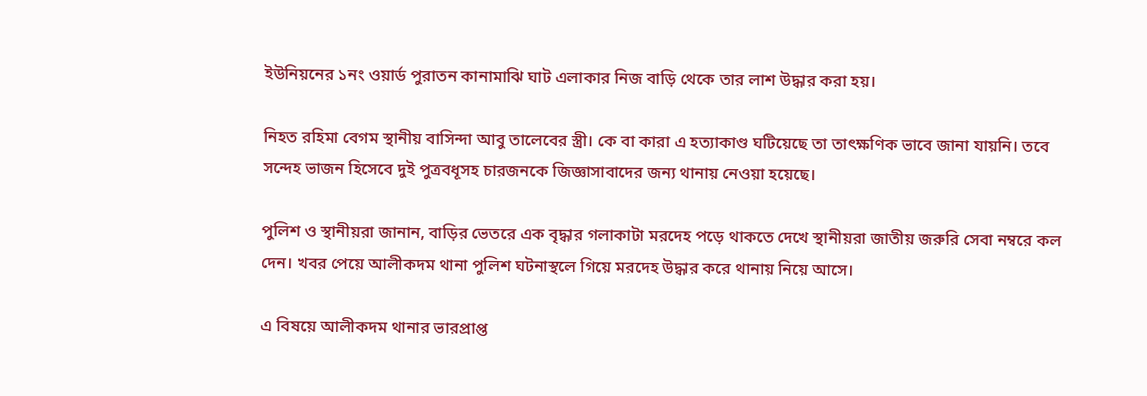ইউনিয়নের ১নং ওয়ার্ড পুরাতন কানামাঝি ঘাট এলাকার নিজ বাড়ি থেকে তার লাশ উদ্ধার করা হয়।

নিহত রহিমা বেগম স্থানীয় বাসিন্দা আবু তালেবের স্ত্রী। কে বা কারা এ হত্যাকাণ্ড ঘটিয়েছে তা তাৎক্ষণিক ভাবে জানা যায়নি। তবে সন্দেহ ভাজন হিসেবে দুই পুত্রবধূসহ চারজনকে জিজ্ঞাসাবাদের জন্য থানায় নেওয়া হয়েছে।

পুলিশ ও স্থানীয়রা জানান, বাড়ির ভেতরে এক বৃদ্ধার গলাকাটা মরদেহ পড়ে থাকতে দেখে স্থানীয়রা জাতীয় জরুরি সেবা নম্বরে কল দেন। খবর পেয়ে আলীকদম থানা পুলিশ ঘটনাস্থলে গিয়ে মরদেহ উদ্ধার করে থানায় নিয়ে আসে।

এ বিষয়ে আলীকদম থানার ভারপ্রাপ্ত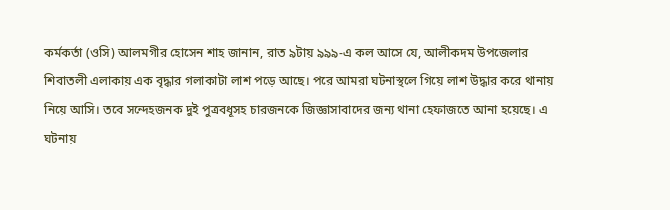কর্মকর্তা (ওসি) আলমগীর হোসেন শাহ জানান, রাত ৯টায় ৯৯৯-এ কল আসে যে, আলীকদম উপজেলার শিবাতলী এলাকায় এক বৃদ্ধার গলাকাটা লাশ পড়ে আছে। পরে আমরা ঘটনাস্থলে গিয়ে লাশ উদ্ধার করে থানায় নিয়ে আসি। তবে সন্দেহজনক দুই পুত্রবধূসহ চারজনকে জিজ্ঞাসাবাদের জন্য থানা হেফাজতে আনা হয়েছে। এ ঘটনায়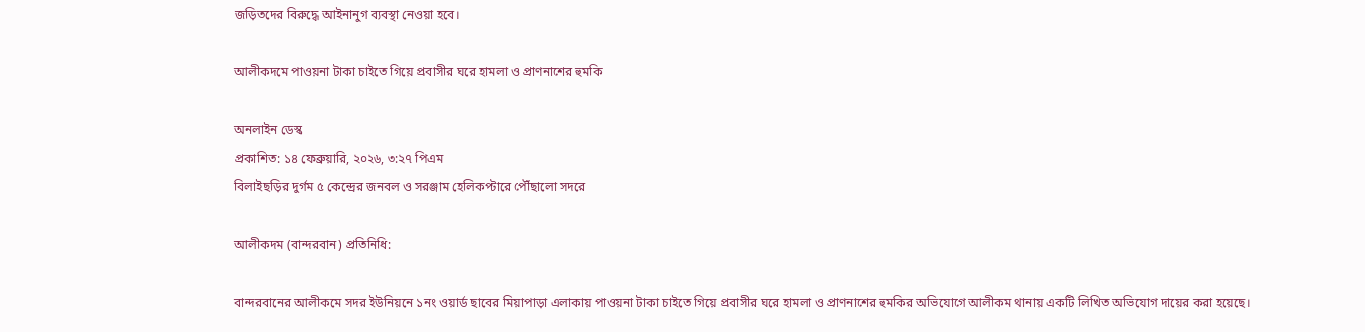জড়িতদের বিরুদ্ধে আইনানুগ ব্যবস্থা নেওয়া হবে।

আলীকদমে পাওয়না টাকা চাইতে গিয়ে প্রবাসীর ঘরে হামলা ও প্রাণনাশের হুমকি

অনলাইন ডেস্ক
প্রকাশিত: ১৪ ফেব্রুয়ারি, ২০২৬, ৩:২৭ পিএম
বিলাইছড়ির দুর্গম ৫ কেন্দ্রের জনবল ও সরঞ্জাম হেলিকপ্টারে পৌঁছালো সদরে

আলীকদম (বান্দরবান) প্রতিনিধি:

বান্দরবানের আলীকমে সদর ইউনিয়নে ১নং ওয়ার্ড ছাবের মিয়াপাড়া এলাকায় পাওয়না টাকা চাইতে গিয়ে প্রবাসীর ঘরে হামলা ও প্রাণনাশের হুমকির অভিযোগে আলীকম থানায় একটি লিখিত অভিযোগ দায়ের করা হয়েছে।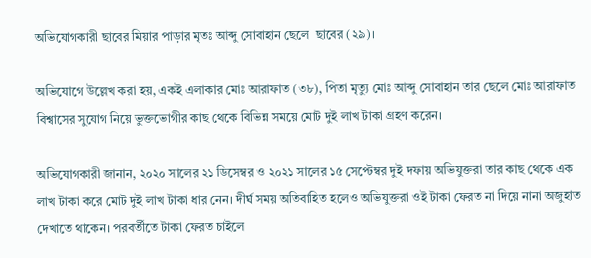অভিযোগকারী ছাবের মিয়ার পাড়ার মৃতঃ আব্দু সোবাহান ছেলে  ছাবের (২৯)।

অভিযোগে উল্লেখ করা হয়, একই এলাকার মোঃ আরাফাত (৩৮), পিতা মৃত্যু মোঃ আব্দু সোবাহান তার ছেলে মোঃ আরাফাত বিশ্বাসের সুযোগ নিয়ে ভুক্তভোগীর কাছ থেকে বিভিন্ন সময়ে মোট দুই লাখ টাকা গ্রহণ করেন।

অভিযোগকারী জানান, ২০২০ সালের ২১ ডিসেম্বর ও ২০২১ সালের ১৫ সেপ্টেম্বর দুই দফায় অভিযুক্তরা তার কাছ থেকে এক লাখ টাকা করে মোট দুই লাখ টাকা ধার নেন। দীর্ঘ সময় অতিবাহিত হলেও অভিযুক্তরা ওই টাকা ফেরত না দিয়ে নানা অজুহাত দেখাতে থাকেন। পরবর্তীতে টাকা ফেরত চাইলে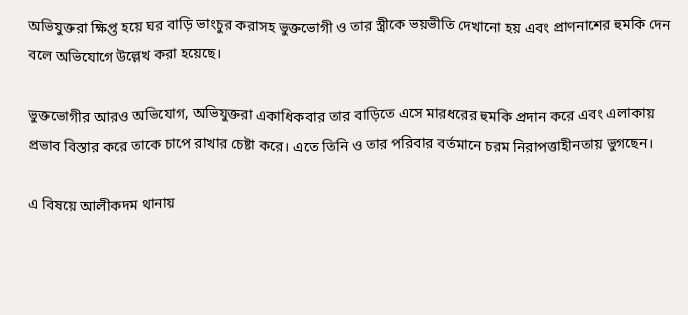অভিযুক্তরা ক্ষিপ্ত হয়ে ঘর বাড়ি ভাংচুর করাসহ ভুক্তভোগী ও তার স্ত্রীকে ভয়ভীতি দেখানো হয় এবং প্রাণনাশের হুমকি দেন বলে অভিযোগে উল্লেখ করা হয়েছে।

ভুক্তভোগীর আরও অভিযোগ, অভিযুক্তরা একাধিকবার তার বাড়িতে এসে মারধরের হুমকি প্রদান করে এবং এলাকায় প্রভাব বিস্তার করে তাকে চাপে রাখার চেষ্টা করে। এতে তিনি ও তার পরিবার বর্তমানে চরম নিরাপত্তাহীনতায় ভুগছেন।

এ বিষয়ে আলীকদম থানায়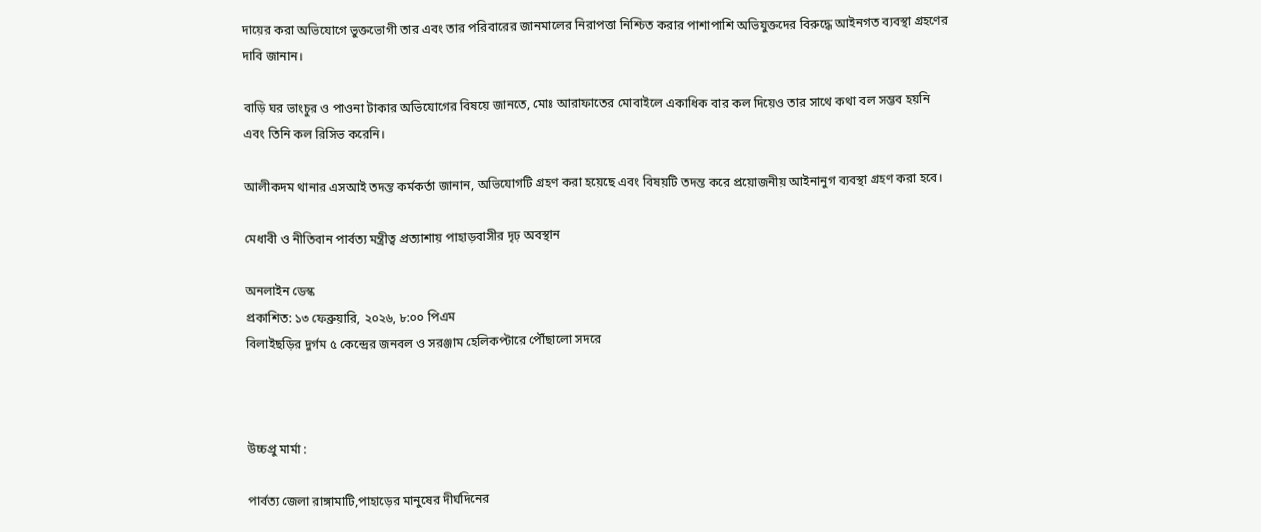দায়ের করা অভিযোগে ভুক্তভোগী তার এবং তার পরিবারের জানমালের নিরাপত্তা নিশ্চিত করার পাশাপাশি অভিযুক্তদের বিরুদ্ধে আইনগত ব্যবস্থা গ্রহণের দাবি জানান।

বাড়ি ঘর ভাংচুর ও পাওনা টাকার অভিযোগের বিষয়ে জানতে, মোঃ আরাফাতের মোবাইলে একাধিক বার কল দিয়েও তার সাথে কথা বল সম্ভব হয়নি এবং তিনি কল রিসিভ করেনি।

আলীকদম থানার এসআই তদন্ত কর্মকর্তা জানান, অভিযোগটি গ্রহণ করা হয়েছে এবং বিষয়টি তদন্ত করে প্রয়োজনীয় আইনানুগ ব্যবস্থা গ্রহণ করা হবে।

মেধাবী ও নীতিবান পার্বত্য মন্ত্রীত্ব প্রত্যাশায় পাহাড়বাসীর দৃঢ় অবস্থান

অনলাইন ডেস্ক
প্রকাশিত: ১৩ ফেব্রুয়ারি, ২০২৬, ৮:০০ পিএম
বিলাইছড়ির দুর্গম ৫ কেন্দ্রের জনবল ও সরঞ্জাম হেলিকপ্টারে পৌঁছালো সদরে



উচ্চপ্রু মার্মা :

পার্বত্য জেলা রাঙ্গামাটি,পাহাড়ের মানুষের দীর্ঘদিনের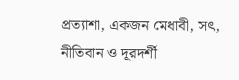প্রত্যাশা, একজন মেধাবী, সৎ, নীতিবান ও দূরদর্শী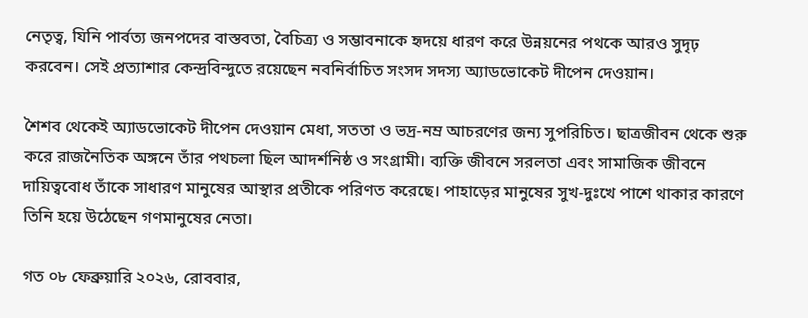নেতৃত্ব, যিনি পার্বত্য জনপদের বাস্তবতা, বৈচিত্র্য ও সম্ভাবনাকে হৃদয়ে ধারণ করে উন্নয়নের পথকে আরও সুদৃঢ় করবেন। সেই প্রত্যাশার কেন্দ্রবিন্দুতে রয়েছেন নবনির্বাচিত সংসদ সদস্য অ্যাডভোকেট দীপেন দেওয়ান।

শৈশব থেকেই অ্যাডভোকেট দীপেন দেওয়ান মেধা, সততা ও ভদ্র-নম্র আচরণের জন্য সুপরিচিত। ছাত্রজীবন থেকে শুরু করে রাজনৈতিক অঙ্গনে তাঁর পথচলা ছিল আদর্শনিষ্ঠ ও সংগ্রামী। ব্যক্তি জীবনে সরলতা এবং সামাজিক জীবনে দায়িত্ববোধ তাঁকে সাধারণ মানুষের আস্থার প্রতীকে পরিণত করেছে। পাহাড়ের মানুষের সুখ-দুঃখে পাশে থাকার কারণে তিনি হয়ে উঠেছেন গণমানুষের নেতা।

গত ০৮ ফেব্রুয়ারি ২০২৬, রোববার,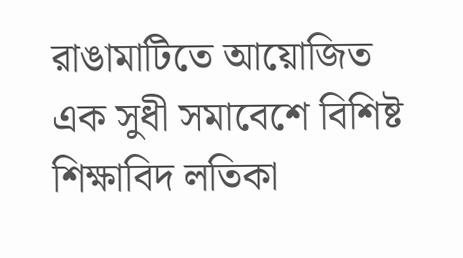রাঙামাটিতে আয়োজিত এক সুধী সমাবেশে বিশিষ্ট শিক্ষাবিদ লতিকা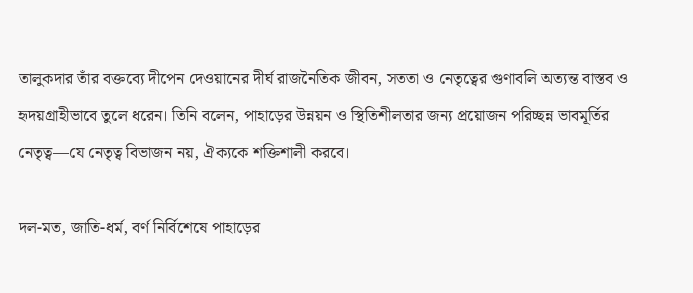তালুকদার তাঁর বক্তব্যে দীপেন দেওয়ানের দীর্ঘ রাজনৈতিক জীবন, সততা ও নেতৃত্বের গুণাবলি অত্যন্ত বাস্তব ও হৃদয়গ্রাহীভাবে তুলে ধরেন। তিনি বলেন, পাহাড়ের উন্নয়ন ও স্থিতিশীলতার জন্য প্রয়োজন পরিচ্ছন্ন ভাবমূর্তির নেতৃত্ব—যে নেতৃত্ব বিভাজন নয়, ঐক্যকে শক্তিশালী করবে।

দল-মত, জাতি-ধর্ম, বর্ণ নির্বিশেষে পাহাড়ের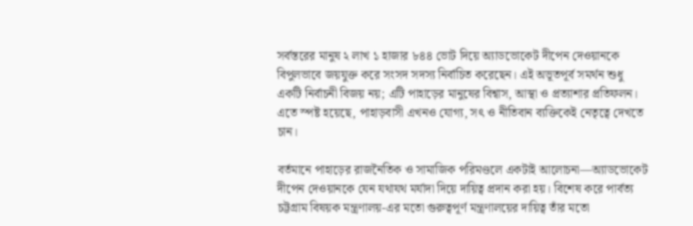সর্বস্তরের মানুষ ২ লাখ ১ হাজার ৮৪৪ ভোট দিয়ে অ্যাডভোকেট দীপেন দেওয়ানকে বিপুলভাবে জয়যুক্ত করে সংসদ সদস্য নির্বাচিত করেছেন। এই অভূতপূর্ব সমর্থন শুধু একটি নির্বাচনী বিজয় নয়; এটি পাহাড়ের মানুষের বিশ্বাস, আস্থা ও প্রত্যাশার প্রতিফলন। এতে স্পষ্ট হয়েছে, পাহাড়বাসী এখনও যোগ্য, সৎ ও নীতিবান ব্যক্তিকেই নেতৃত্বে দেখতে চান।

বর্তমানে পাহাড়ের রাজনৈতিক ও সামাজিক পরিমণ্ডলে একটাই আলোচনা—অ্যাডভোকেট দীপেন দেওয়ানকে যেন যথাযথ মর্যাদা দিয়ে দায়িত্ব প্রদান করা হয়। বিশেষ করে পার্বত্য চট্টগ্রাম বিষয়ক মন্ত্রণালয়-এর মতো গুরুত্বপূর্ণ মন্ত্রণালয়ের দায়িত্ব তাঁর মতো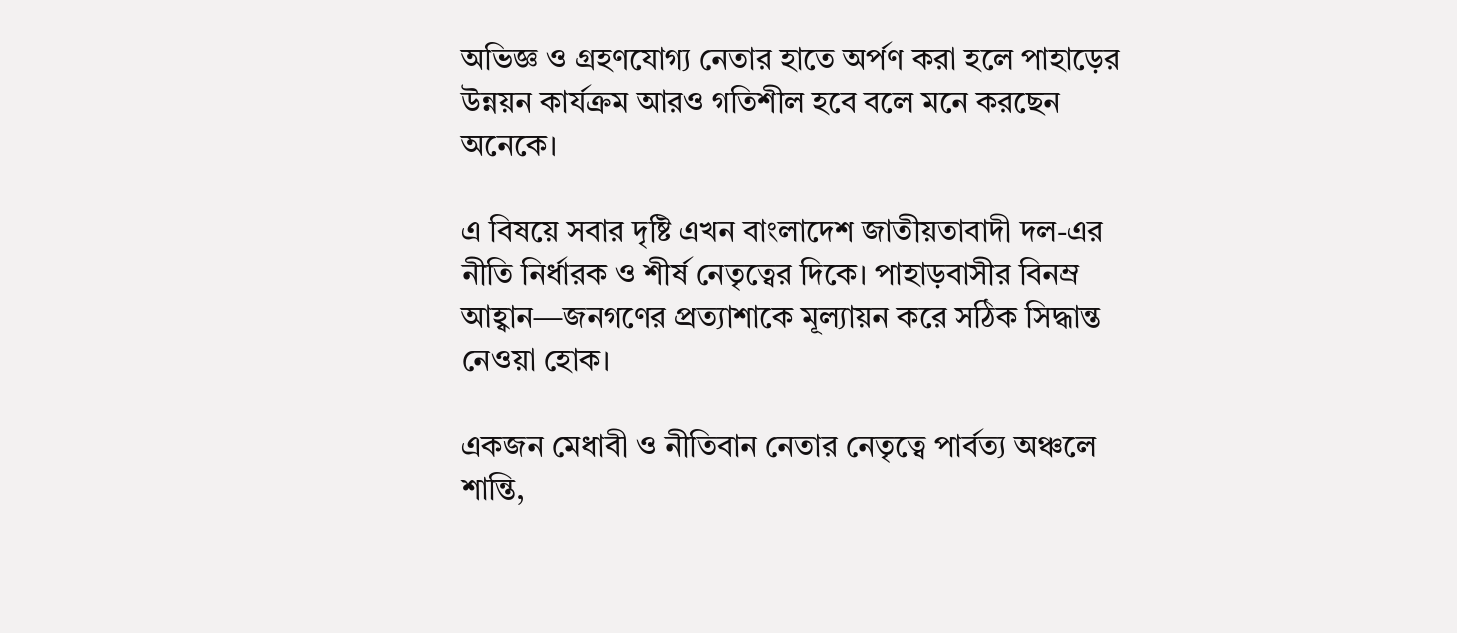অভিজ্ঞ ও গ্রহণযোগ্য নেতার হাতে অর্পণ করা হলে পাহাড়ের উন্নয়ন কার্যক্রম আরও গতিশীল হবে বলে মনে করছেন অনেকে।

এ বিষয়ে সবার দৃষ্টি এখন বাংলাদেশ জাতীয়তাবাদী দল-এর নীতি নির্ধারক ও শীর্ষ নেতৃত্বের দিকে। পাহাড়বাসীর বিনম্র আহ্বান—জনগণের প্রত্যাশাকে মূল্যায়ন করে সঠিক সিদ্ধান্ত নেওয়া হোক।

একজন মেধাবী ও নীতিবান নেতার নেতৃত্বে পার্বত্য অঞ্চলে শান্তি,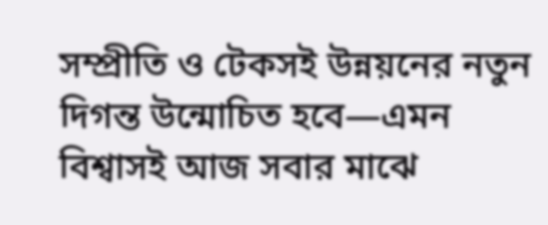সম্প্রীতি ও টেকসই উন্নয়নের নতুন দিগন্ত উন্মোচিত হবে—এমন বিশ্বাসই আজ সবার মাঝে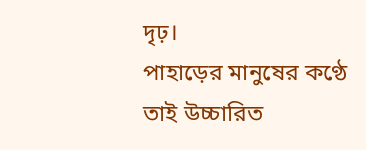দৃঢ়।
পাহাড়ের মানুষের কণ্ঠে তাই উচ্চারিত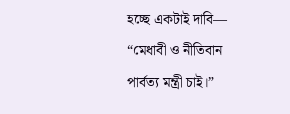হচ্ছে একটাই দাবি—
“মেধাবী ও নীতিবান পার্বত্য মন্ত্রী চাই।”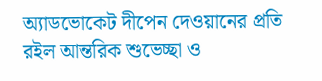অ্যাডভোকেট দীপেন দেওয়ানের প্রতি রইল আন্তরিক শুভেচ্ছা ও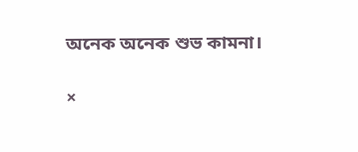অনেক অনেক শুভ কামনা।

×